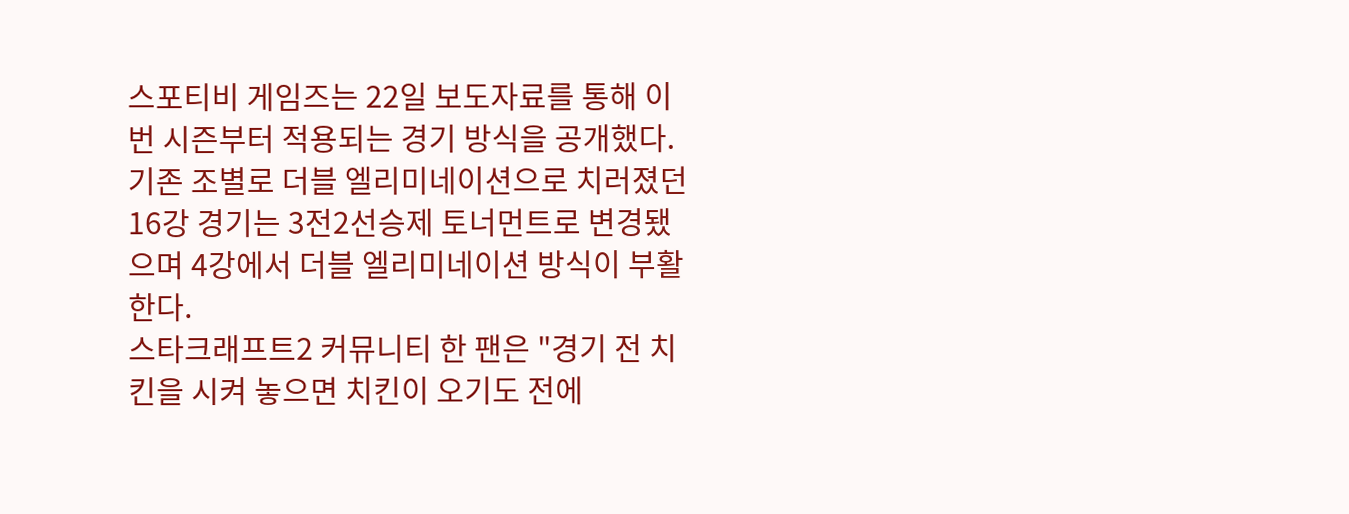스포티비 게임즈는 22일 보도자료를 통해 이번 시즌부터 적용되는 경기 방식을 공개했다. 기존 조별로 더블 엘리미네이션으로 치러졌던 16강 경기는 3전2선승제 토너먼트로 변경됐으며 4강에서 더블 엘리미네이션 방식이 부활한다.
스타크래프트2 커뮤니티 한 팬은 "경기 전 치킨을 시켜 놓으면 치킨이 오기도 전에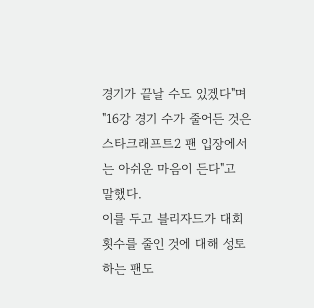경기가 끝날 수도 있겠다"며 "16강 경기 수가 줄어든 것은 스타크래프트2 팬 입장에서는 아쉬운 마음이 든다"고 말했다.
이를 두고 블리자드가 대회 횟수를 줄인 것에 대해 성토하는 팬도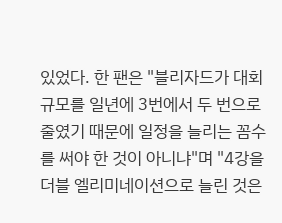있었다. 한 팬은 "블리자드가 대회 규모를 일년에 3번에서 두 번으로 줄였기 때문에 일정을 늘리는 꼼수를 써야 한 것이 아니냐"며 "4강을 더블 엘리미네이션으로 늘린 것은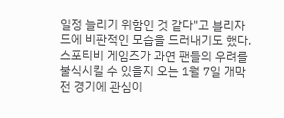일정 늘리기 위함인 것 같다"고 블리자드에 비판적인 모습을 드러내기도 했다.
스포티비 게임즈가 과연 팬들의 우려를 불식시킬 수 있을지 오는 1월 7일 개막전 경기에 관심이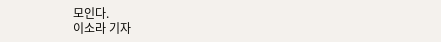모인다.
이소라 기자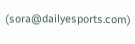(sora@dailyesports.com)